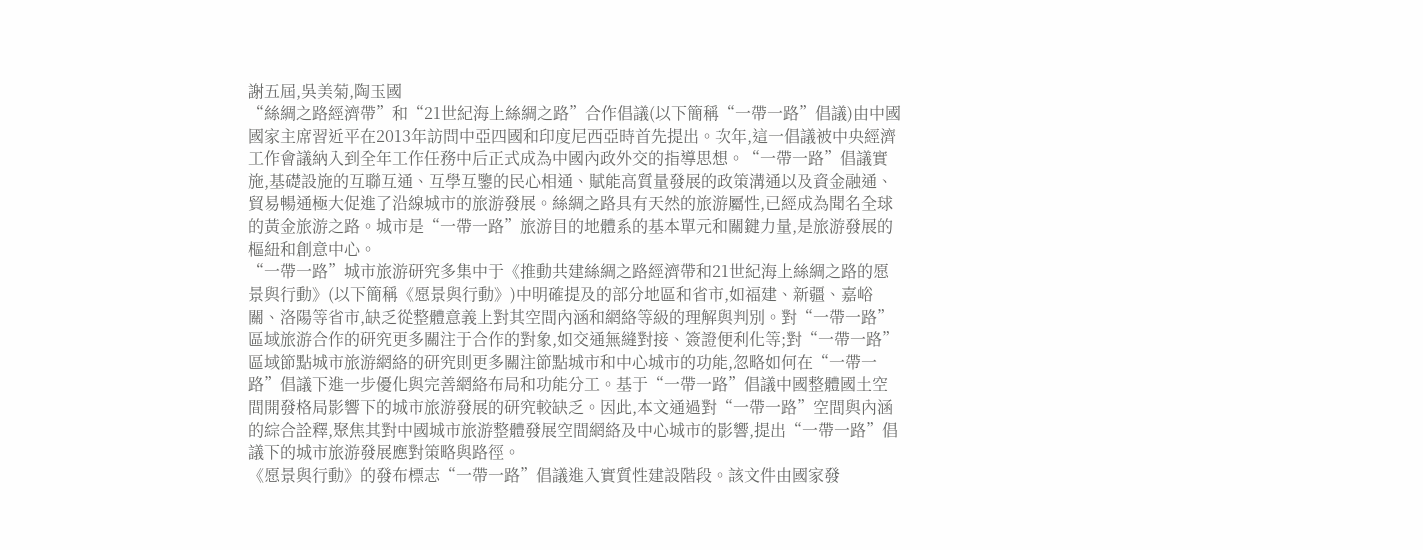謝五屆,吳美菊,陶玉國
“絲綢之路經濟帶”和“21世紀海上絲綢之路”合作倡議(以下簡稱“一帶一路”倡議)由中國國家主席習近平在2013年訪問中亞四國和印度尼西亞時首先提出。次年,這一倡議被中央經濟工作會議納入到全年工作任務中后正式成為中國內政外交的指導思想。“一帶一路”倡議實施,基礎設施的互聯互通、互學互鑒的民心相通、賦能高質量發展的政策溝通以及資金融通、貿易暢通極大促進了沿線城市的旅游發展。絲綢之路具有天然的旅游屬性,已經成為聞名全球的黃金旅游之路。城市是“一帶一路”旅游目的地體系的基本單元和關鍵力量,是旅游發展的樞紐和創意中心。
“一帶一路”城市旅游研究多集中于《推動共建絲綢之路經濟帶和21世紀海上絲綢之路的愿景與行動》(以下簡稱《愿景與行動》)中明確提及的部分地區和省市,如福建、新疆、嘉峪關、洛陽等省市,缺乏從整體意義上對其空間內涵和網絡等級的理解與判別。對“一帶一路”區域旅游合作的研究更多關注于合作的對象,如交通無縫對接、簽證便利化等;對“一帶一路”區域節點城市旅游網絡的研究則更多關注節點城市和中心城市的功能,忽略如何在“一帶一路”倡議下進一步優化與完善網絡布局和功能分工。基于“一帶一路”倡議中國整體國土空間開發格局影響下的城市旅游發展的研究較缺乏。因此,本文通過對“一帶一路”空間與內涵的綜合詮釋,聚焦其對中國城市旅游整體發展空間網絡及中心城市的影響,提出“一帶一路”倡議下的城市旅游發展應對策略與路徑。
《愿景與行動》的發布標志“一帶一路”倡議進入實質性建設階段。該文件由國家發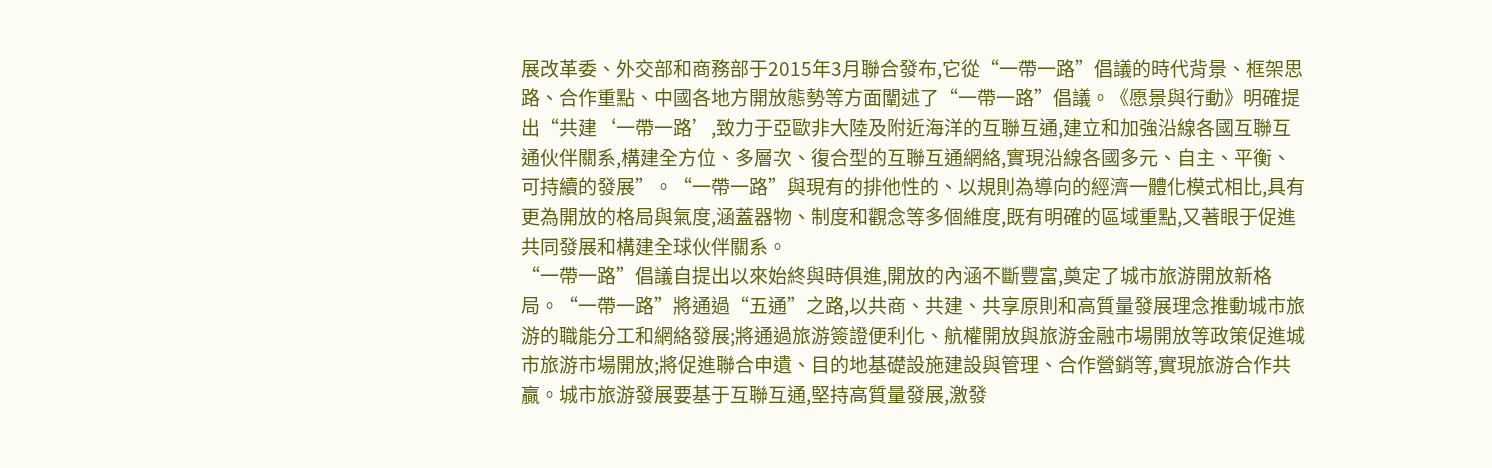展改革委、外交部和商務部于2015年3月聯合發布,它從“一帶一路”倡議的時代背景、框架思路、合作重點、中國各地方開放態勢等方面闡述了“一帶一路”倡議。《愿景與行動》明確提出“共建‘一帶一路’,致力于亞歐非大陸及附近海洋的互聯互通,建立和加強沿線各國互聯互通伙伴關系,構建全方位、多層次、復合型的互聯互通網絡,實現沿線各國多元、自主、平衡、可持續的發展”。“一帶一路”與現有的排他性的、以規則為導向的經濟一體化模式相比,具有更為開放的格局與氣度,涵蓋器物、制度和觀念等多個維度,既有明確的區域重點,又著眼于促進共同發展和構建全球伙伴關系。
“一帶一路”倡議自提出以來始終與時俱進,開放的內涵不斷豐富,奠定了城市旅游開放新格局。“一帶一路”將通過“五通”之路,以共商、共建、共享原則和高質量發展理念推動城市旅游的職能分工和網絡發展;將通過旅游簽證便利化、航權開放與旅游金融市場開放等政策促進城市旅游市場開放;將促進聯合申遺、目的地基礎設施建設與管理、合作營銷等,實現旅游合作共贏。城市旅游發展要基于互聯互通,堅持高質量發展,激發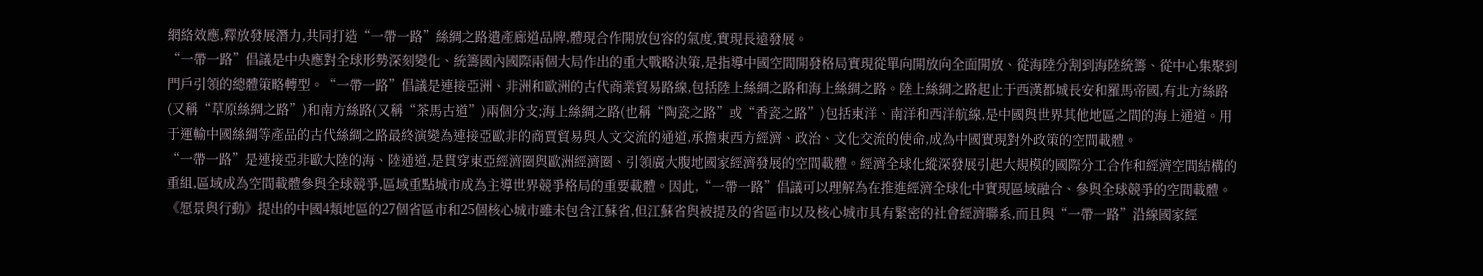網絡效應,釋放發展潛力,共同打造“一帶一路”絲綢之路遺產廊道品牌,體現合作開放包容的氣度,實現長遠發展。
“一帶一路”倡議是中央應對全球形勢深刻變化、統籌國內國際兩個大局作出的重大戰略決策,是指導中國空間開發格局實現從單向開放向全面開放、從海陸分割到海陸統籌、從中心集聚到門戶引領的總體策略轉型。“一帶一路”倡議是連接亞洲、非洲和歐洲的古代商業貿易路線,包括陸上絲綢之路和海上絲綢之路。陸上絲綢之路起止于西漢都城長安和羅馬帝國,有北方絲路(又稱“草原絲綢之路”)和南方絲路(又稱“茶馬古道”)兩個分支;海上絲綢之路(也稱“陶瓷之路”或“香瓷之路”)包括東洋、南洋和西洋航線,是中國與世界其他地區之間的海上通道。用于運輸中國絲綢等產品的古代絲綢之路最終演變為連接亞歐非的商賈貿易與人文交流的通道,承擔東西方經濟、政治、文化交流的使命,成為中國實現對外政策的空間載體。
“一帶一路”是連接亞非歐大陸的海、陸通道,是貫穿東亞經濟圈與歐洲經濟圈、引領廣大腹地國家經濟發展的空間載體。經濟全球化縱深發展引起大規模的國際分工合作和經濟空間結構的重組,區域成為空間載體參與全球競爭,區域重點城市成為主導世界競爭格局的重要載體。因此,“一帶一路”倡議可以理解為在推進經濟全球化中實現區域融合、參與全球競爭的空間載體。《愿景與行動》提出的中國4類地區的27個省區市和25個核心城市雖未包含江蘇省,但江蘇省與被提及的省區市以及核心城市具有緊密的社會經濟聯系,而且與“一帶一路”沿線國家經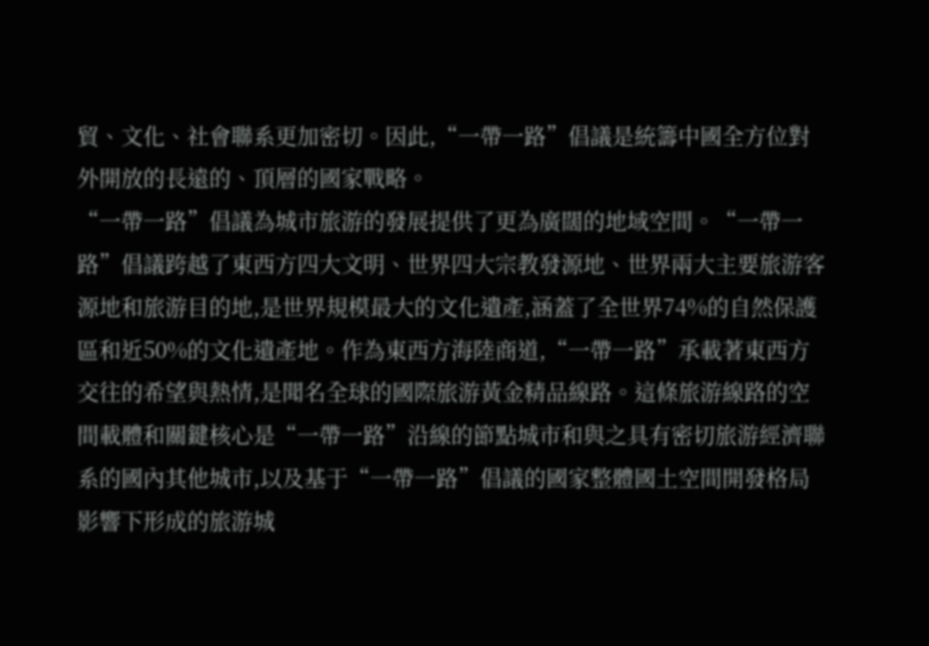貿、文化、社會聯系更加密切。因此,“一帶一路”倡議是統籌中國全方位對外開放的長遠的、頂層的國家戰略。
“一帶一路”倡議為城市旅游的發展提供了更為廣闊的地域空間。“一帶一路”倡議跨越了東西方四大文明、世界四大宗教發源地、世界兩大主要旅游客源地和旅游目的地,是世界規模最大的文化遺產,涵蓋了全世界74%的自然保護區和近50%的文化遺產地。作為東西方海陸商道,“一帶一路”承載著東西方交往的希望與熱情,是聞名全球的國際旅游黃金精品線路。這條旅游線路的空間載體和關鍵核心是“一帶一路”沿線的節點城市和與之具有密切旅游經濟聯系的國內其他城市,以及基于“一帶一路”倡議的國家整體國土空間開發格局影響下形成的旅游城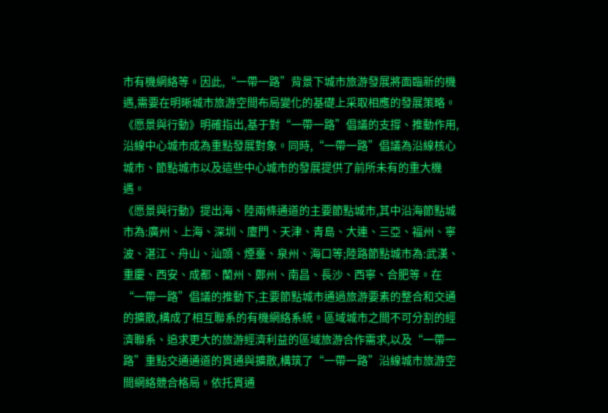市有機網絡等。因此,“一帶一路”背景下城市旅游發展將面臨新的機遇,需要在明晰城市旅游空間布局變化的基礎上采取相應的發展策略。
《愿景與行動》明確指出,基于對“一帶一路”倡議的支撐、推動作用,沿線中心城市成為重點發展對象。同時,“一帶一路”倡議為沿線核心城市、節點城市以及這些中心城市的發展提供了前所未有的重大機遇。
《愿景與行動》提出海、陸兩條通道的主要節點城市,其中沿海節點城市為:廣州、上海、深圳、廈門、天津、青島、大連、三亞、福州、寧波、湛江、舟山、汕頭、煙臺、泉州、海口等;陸路節點城市為:武漢、重慶、西安、成都、蘭州、鄭州、南昌、長沙、西寧、合肥等。在“一帶一路”倡議的推動下,主要節點城市通過旅游要素的整合和交通的擴散,構成了相互聯系的有機網絡系統。區域城市之間不可分割的經濟聯系、追求更大的旅游經濟利益的區域旅游合作需求,以及“一帶一路”重點交通通道的貫通與擴散,構筑了“一帶一路”沿線城市旅游空間網絡競合格局。依托貫通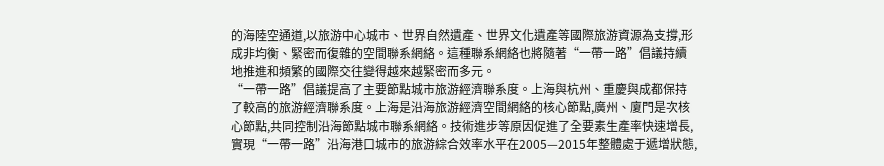的海陸空通道,以旅游中心城市、世界自然遺產、世界文化遺產等國際旅游資源為支撐,形成非均衡、緊密而復雜的空間聯系網絡。這種聯系網絡也將隨著“一帶一路”倡議持續地推進和頻繁的國際交往變得越來越緊密而多元。
“一帶一路”倡議提高了主要節點城市旅游經濟聯系度。上海與杭州、重慶與成都保持了較高的旅游經濟聯系度。上海是沿海旅游經濟空間網絡的核心節點,廣州、廈門是次核心節點,共同控制沿海節點城市聯系網絡。技術進步等原因促進了全要素生產率快速增長,實現“一帶一路”沿海港口城市的旅游綜合效率水平在2005—2015年整體處于遞增狀態,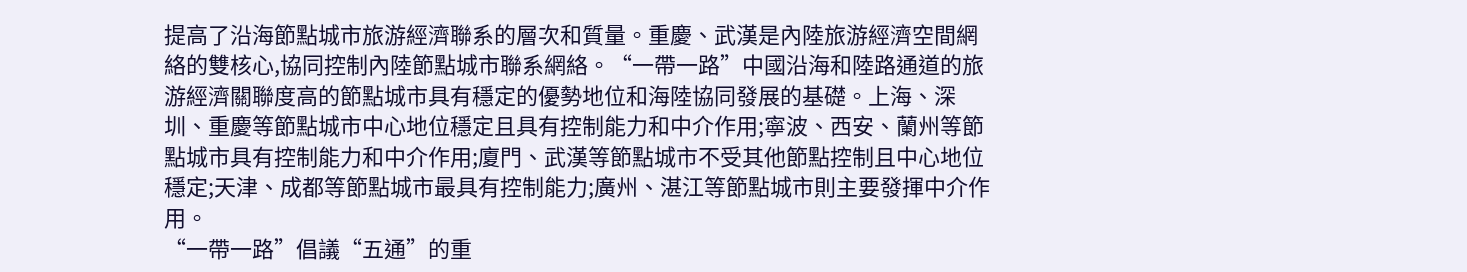提高了沿海節點城市旅游經濟聯系的層次和質量。重慶、武漢是內陸旅游經濟空間網絡的雙核心,協同控制內陸節點城市聯系網絡。“一帶一路”中國沿海和陸路通道的旅游經濟關聯度高的節點城市具有穩定的優勢地位和海陸協同發展的基礎。上海、深圳、重慶等節點城市中心地位穩定且具有控制能力和中介作用;寧波、西安、蘭州等節點城市具有控制能力和中介作用;廈門、武漢等節點城市不受其他節點控制且中心地位穩定;天津、成都等節點城市最具有控制能力;廣州、湛江等節點城市則主要發揮中介作用。
“一帶一路”倡議“五通”的重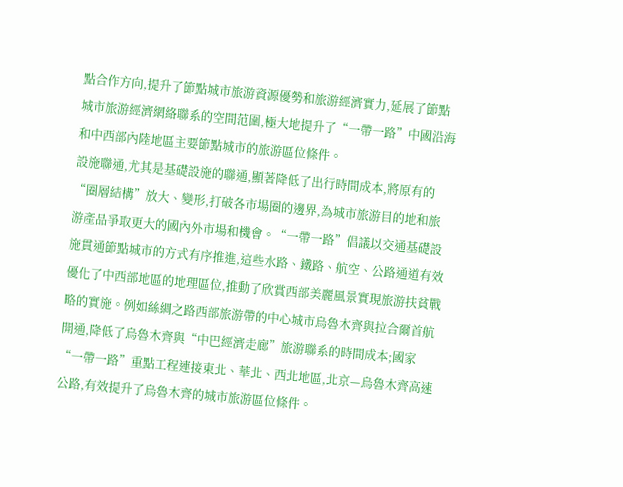點合作方向,提升了節點城市旅游資源優勢和旅游經濟實力,延展了節點城市旅游經濟網絡聯系的空間范圍,極大地提升了“一帶一路”中國沿海和中西部內陸地區主要節點城市的旅游區位條件。
設施聯通,尤其是基礎設施的聯通,顯著降低了出行時間成本,將原有的“圈層結構”放大、變形,打破各市場圈的邊界,為城市旅游目的地和旅游產品爭取更大的國內外市場和機會。“一帶一路”倡議以交通基礎設施貫通節點城市的方式有序推進,這些水路、鐵路、航空、公路通道有效優化了中西部地區的地理區位,推動了欣賞西部美麗風景實現旅游扶貧戰略的實施。例如絲綢之路西部旅游帶的中心城市烏魯木齊與拉合爾首航開通,降低了烏魯木齊與“中巴經濟走廊”旅游聯系的時間成本;國家“一帶一路”重點工程連接東北、華北、西北地區,北京—烏魯木齊高速公路,有效提升了烏魯木齊的城市旅游區位條件。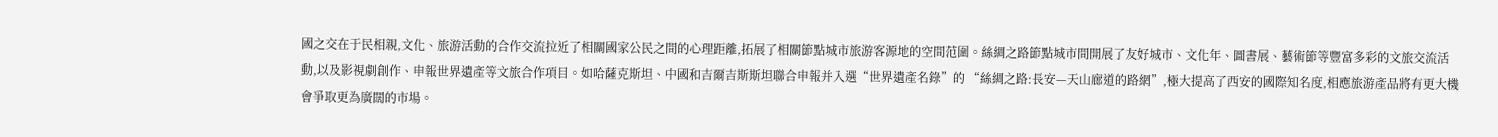國之交在于民相親,文化、旅游活動的合作交流拉近了相關國家公民之間的心理距離,拓展了相關節點城市旅游客源地的空間范圍。絲綢之路節點城市間開展了友好城市、文化年、圖書展、藝術節等豐富多彩的文旅交流活動,以及影視劇創作、申報世界遺產等文旅合作項目。如哈薩克斯坦、中國和吉爾吉斯斯坦聯合申報并入選“世界遺產名錄”的 “絲綢之路:長安—天山廊道的路網”,極大提高了西安的國際知名度,相應旅游產品將有更大機會爭取更為廣闊的市場。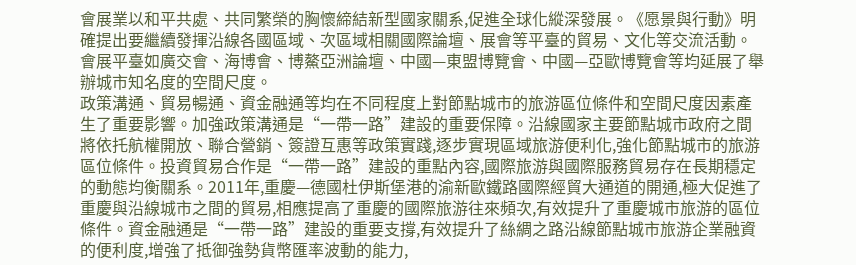會展業以和平共處、共同繁榮的胸懷締結新型國家關系,促進全球化縱深發展。《愿景與行動》明確提出要繼續發揮沿線各國區域、次區域相關國際論壇、展會等平臺的貿易、文化等交流活動。會展平臺如廣交會、海博會、博鰲亞洲論壇、中國—東盟博覽會、中國—亞歐博覽會等均延展了舉辦城市知名度的空間尺度。
政策溝通、貿易暢通、資金融通等均在不同程度上對節點城市的旅游區位條件和空間尺度因素產生了重要影響。加強政策溝通是“一帶一路”建設的重要保障。沿線國家主要節點城市政府之間將依托航權開放、聯合營銷、簽證互惠等政策實踐,逐步實現區域旅游便利化,強化節點城市的旅游區位條件。投資貿易合作是“一帶一路”建設的重點內容,國際旅游與國際服務貿易存在長期穩定的動態均衡關系。2011年,重慶—德國杜伊斯堡港的渝新歐鐵路國際經貿大通道的開通,極大促進了重慶與沿線城市之間的貿易,相應提高了重慶的國際旅游往來頻次,有效提升了重慶城市旅游的區位條件。資金融通是“一帶一路”建設的重要支撐,有效提升了絲綢之路沿線節點城市旅游企業融資的便利度,增強了抵御強勢貨幣匯率波動的能力,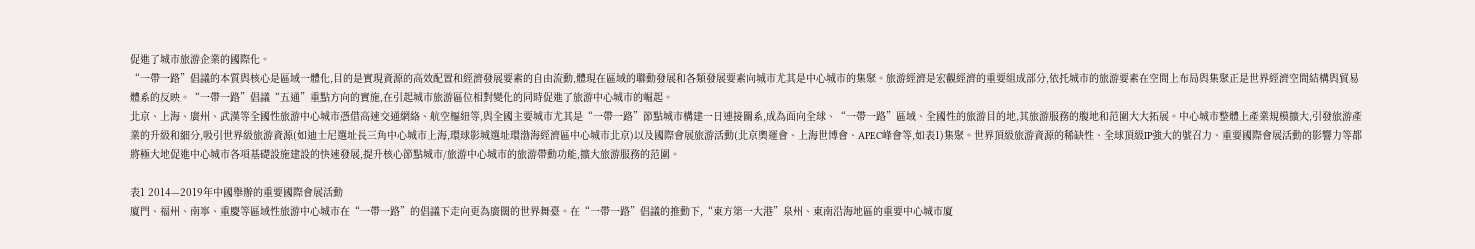促進了城市旅游企業的國際化。
“一帶一路”倡議的本質與核心是區域一體化,目的是實現資源的高效配置和經濟發展要素的自由流動,體現在區域的聯動發展和各類發展要素向城市尤其是中心城市的集聚。旅游經濟是宏觀經濟的重要組成部分,依托城市的旅游要素在空間上布局與集聚正是世界經濟空間結構與貿易體系的反映。“一帶一路”倡議“五通”重點方向的實施,在引起城市旅游區位相對變化的同時促進了旅游中心城市的崛起。
北京、上海、廣州、武漢等全國性旅游中心城市憑借高速交通網絡、航空樞紐等,與全國主要城市尤其是“一帶一路”節點城市構建一日連接關系,成為面向全球、“一帶一路”區域、全國性的旅游目的地,其旅游服務的腹地和范圍大大拓展。中心城市整體上產業規模擴大,引發旅游產業的升級和細分,吸引世界級旅游資源(如迪士尼選址長三角中心城市上海,環球影城選址環渤海經濟區中心城市北京)以及國際會展旅游活動(北京奧運會、上海世博會、APEC峰會等,如表1)集聚。世界頂級旅游資源的稀缺性、全球頂級IP強大的號召力、重要國際會展活動的影響力等都將極大地促進中心城市各項基礎設施建設的快速發展,提升核心節點城市/旅游中心城市的旅游帶動功能,擴大旅游服務的范圍。

表1 2014—2019年中國舉辦的重要國際會展活動
廈門、福州、南寧、重慶等區域性旅游中心城市在“一帶一路”的倡議下走向更為廣闊的世界舞臺。在“一帶一路”倡議的推動下,“東方第一大港”泉州、東南沿海地區的重要中心城市廈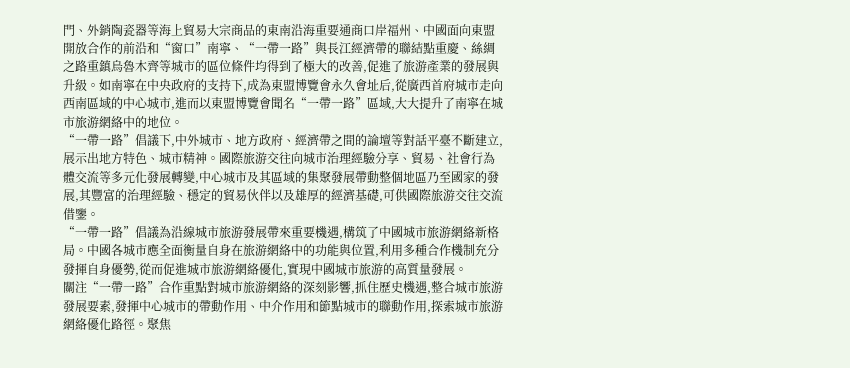門、外銷陶瓷器等海上貿易大宗商品的東南沿海重要通商口岸福州、中國面向東盟開放合作的前沿和“窗口”南寧、“一帶一路”與長江經濟帶的聯結點重慶、絲綢之路重鎮烏魯木齊等城市的區位條件均得到了極大的改善,促進了旅游產業的發展與升級。如南寧在中央政府的支持下,成為東盟博覽會永久會址后,從廣西首府城市走向西南區域的中心城市,進而以東盟博覽會聞名“一帶一路”區域,大大提升了南寧在城市旅游網絡中的地位。
“一帶一路”倡議下,中外城市、地方政府、經濟帶之間的論壇等對話平臺不斷建立,展示出地方特色、城市精神。國際旅游交往向城市治理經驗分享、貿易、社會行為體交流等多元化發展轉變,中心城市及其區域的集聚發展帶動整個地區乃至國家的發展,其豐富的治理經驗、穩定的貿易伙伴以及雄厚的經濟基礎,可供國際旅游交往交流借鑒。
“一帶一路”倡議為沿線城市旅游發展帶來重要機遇,構筑了中國城市旅游網絡新格局。中國各城市應全面衡量自身在旅游網絡中的功能與位置,利用多種合作機制充分發揮自身優勢,從而促進城市旅游網絡優化,實現中國城市旅游的高質量發展。
關注“一帶一路”合作重點對城市旅游網絡的深刻影響,抓住歷史機遇,整合城市旅游發展要素,發揮中心城市的帶動作用、中介作用和節點城市的聯動作用,探索城市旅游網絡優化路徑。聚焦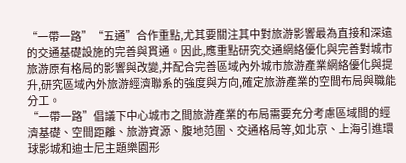“一帶一路”“五通”合作重點,尤其要關注其中對旅游影響最為直接和深遠的交通基礎設施的完善與貫通。因此,應重點研究交通網絡優化與完善對城市旅游原有格局的影響與改變,并配合完善區域內外城市旅游產業網絡優化與提升,研究區域內外旅游經濟聯系的強度與方向,確定旅游產業的空間布局與職能分工。
“一帶一路”倡議下中心城市之間旅游產業的布局需要充分考慮區域間的經濟基礎、空間距離、旅游資源、腹地范圍、交通格局等,如北京、上海引進環球影城和迪士尼主題樂園形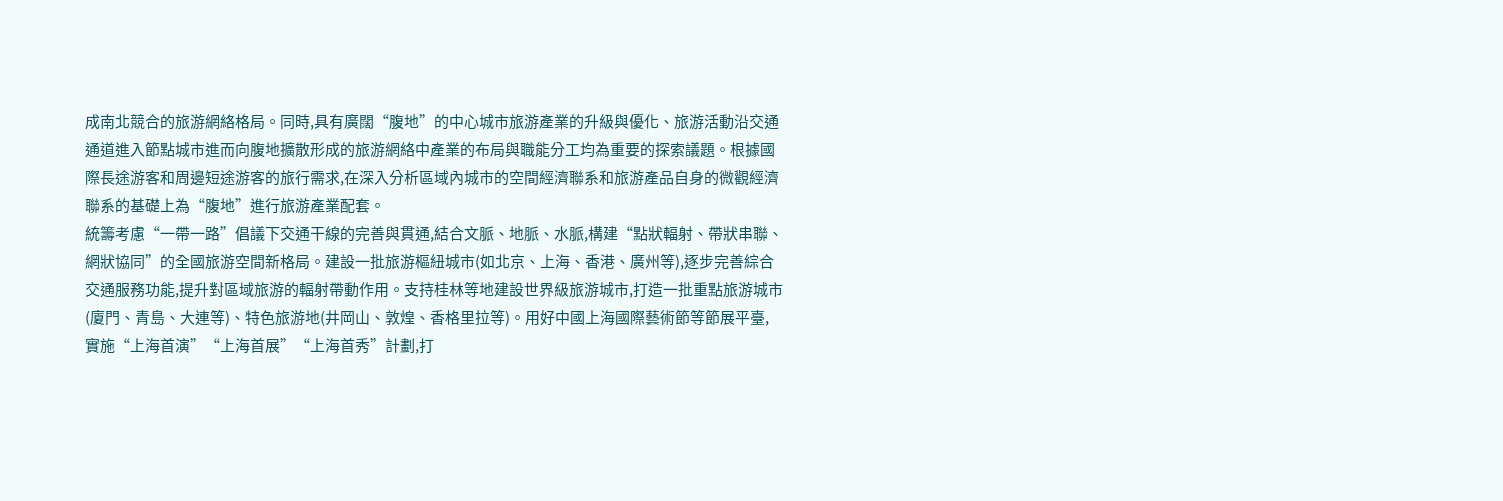成南北競合的旅游網絡格局。同時,具有廣闊“腹地”的中心城市旅游產業的升級與優化、旅游活動沿交通通道進入節點城市進而向腹地擴散形成的旅游網絡中產業的布局與職能分工均為重要的探索議題。根據國際長途游客和周邊短途游客的旅行需求,在深入分析區域內城市的空間經濟聯系和旅游產品自身的微觀經濟聯系的基礎上為“腹地”進行旅游產業配套。
統籌考慮“一帶一路”倡議下交通干線的完善與貫通,結合文脈、地脈、水脈,構建“點狀輻射、帶狀串聯、網狀協同”的全國旅游空間新格局。建設一批旅游樞紐城市(如北京、上海、香港、廣州等),逐步完善綜合交通服務功能,提升對區域旅游的輻射帶動作用。支持桂林等地建設世界級旅游城市,打造一批重點旅游城市(廈門、青島、大連等)、特色旅游地(井岡山、敦煌、香格里拉等)。用好中國上海國際藝術節等節展平臺,實施“上海首演”“上海首展”“上海首秀”計劃,打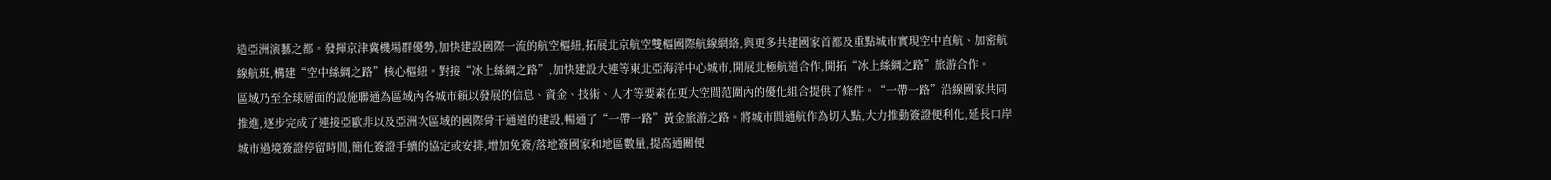造亞洲演藝之都。發揮京津冀機場群優勢,加快建設國際一流的航空樞紐,拓展北京航空雙樞國際航線網絡,與更多共建國家首都及重點城市實現空中直航、加密航線航班,構建“空中絲綢之路”核心樞紐。對接“冰上絲綢之路”,加快建設大連等東北亞海洋中心城市,開展北極航道合作,開拓“冰上絲綢之路”旅游合作。
區域乃至全球層面的設施聯通為區域內各城市賴以發展的信息、資金、技術、人才等要素在更大空間范圍內的優化組合提供了條件。“一帶一路”沿線國家共同推進,逐步完成了連接亞歐非以及亞洲次區域的國際骨干通道的建設,暢通了“一帶一路”黃金旅游之路。將城市間通航作為切入點,大力推動簽證便利化,延長口岸城市過境簽證停留時間,簡化簽證手續的協定或安排,增加免簽/落地簽國家和地區數量,提高通關便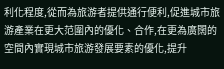利化程度,從而為旅游者提供通行便利,促進城市旅游產業在更大范圍內的優化、合作,在更為廣闊的空間內實現城市旅游發展要素的優化,提升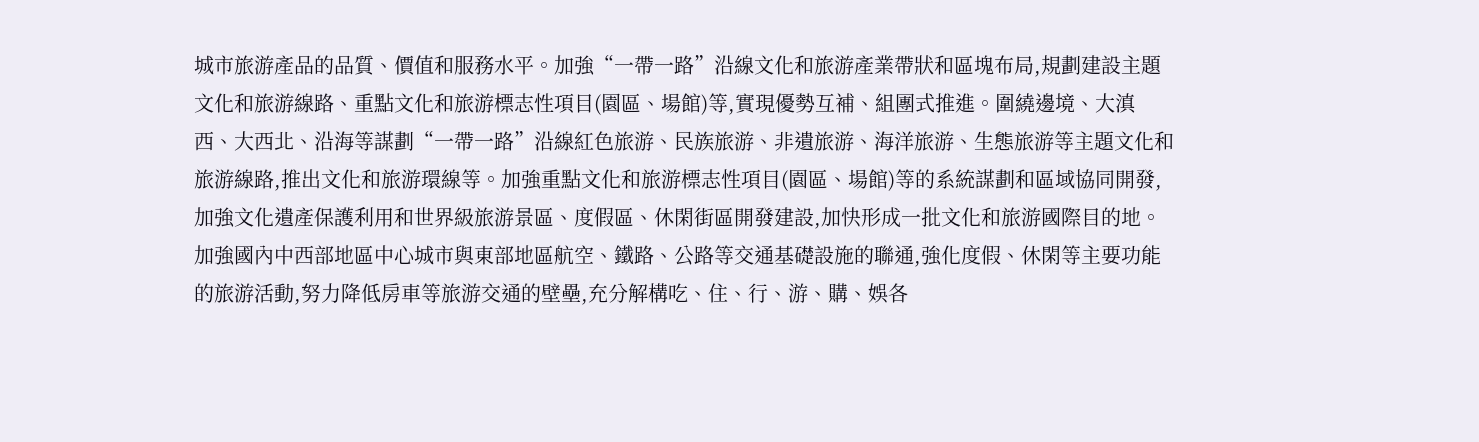城市旅游產品的品質、價值和服務水平。加強“一帶一路”沿線文化和旅游產業帶狀和區塊布局,規劃建設主題文化和旅游線路、重點文化和旅游標志性項目(園區、場館)等,實現優勢互補、組團式推進。圍繞邊境、大滇西、大西北、沿海等謀劃“一帶一路”沿線紅色旅游、民族旅游、非遺旅游、海洋旅游、生態旅游等主題文化和旅游線路,推出文化和旅游環線等。加強重點文化和旅游標志性項目(園區、場館)等的系統謀劃和區域協同開發,加強文化遺產保護利用和世界級旅游景區、度假區、休閑街區開發建設,加快形成一批文化和旅游國際目的地。
加強國內中西部地區中心城市與東部地區航空、鐵路、公路等交通基礎設施的聯通,強化度假、休閑等主要功能的旅游活動,努力降低房車等旅游交通的壁壘,充分解構吃、住、行、游、購、娛各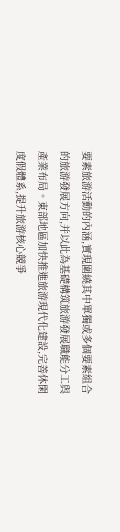要素旅游活動的內涵,實現圍繞其中單獨或多個要素組合的旅游發展方向,并以此為基礎構筑旅游發展職能分工與產業布局。東部地區加快推進旅游現代化建設,完善休閑度假體系,提升旅游核心競爭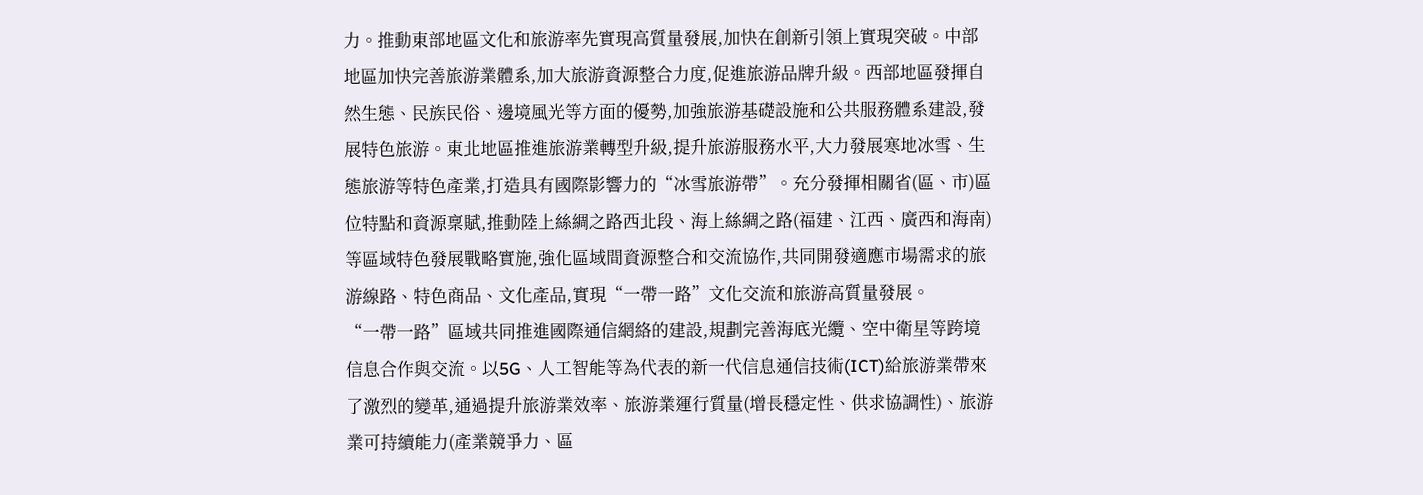力。推動東部地區文化和旅游率先實現高質量發展,加快在創新引領上實現突破。中部地區加快完善旅游業體系,加大旅游資源整合力度,促進旅游品牌升級。西部地區發揮自然生態、民族民俗、邊境風光等方面的優勢,加強旅游基礎設施和公共服務體系建設,發展特色旅游。東北地區推進旅游業轉型升級,提升旅游服務水平,大力發展寒地冰雪、生態旅游等特色產業,打造具有國際影響力的“冰雪旅游帶”。充分發揮相關省(區、市)區位特點和資源稟賦,推動陸上絲綢之路西北段、海上絲綢之路(福建、江西、廣西和海南)等區域特色發展戰略實施,強化區域間資源整合和交流協作,共同開發適應市場需求的旅游線路、特色商品、文化產品,實現“一帶一路”文化交流和旅游高質量發展。
“一帶一路”區域共同推進國際通信網絡的建設,規劃完善海底光纜、空中衛星等跨境信息合作與交流。以5G、人工智能等為代表的新一代信息通信技術(ICT)給旅游業帶來了激烈的變革,通過提升旅游業效率、旅游業運行質量(增長穩定性、供求協調性)、旅游業可持續能力(產業競爭力、區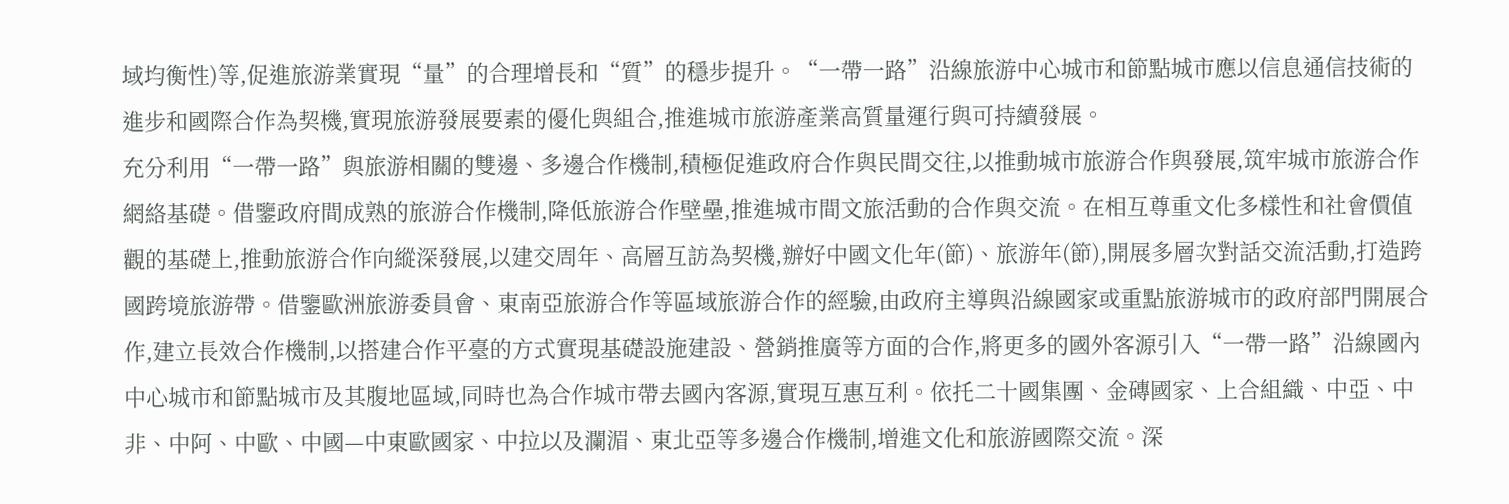域均衡性)等,促進旅游業實現“量”的合理增長和“質”的穩步提升。“一帶一路”沿線旅游中心城市和節點城市應以信息通信技術的進步和國際合作為契機,實現旅游發展要素的優化與組合,推進城市旅游產業高質量運行與可持續發展。
充分利用“一帶一路”與旅游相關的雙邊、多邊合作機制,積極促進政府合作與民間交往,以推動城市旅游合作與發展,筑牢城市旅游合作網絡基礎。借鑒政府間成熟的旅游合作機制,降低旅游合作壁壘,推進城市間文旅活動的合作與交流。在相互尊重文化多樣性和社會價值觀的基礎上,推動旅游合作向縱深發展,以建交周年、高層互訪為契機,辦好中國文化年(節)、旅游年(節),開展多層次對話交流活動,打造跨國跨境旅游帶。借鑒歐洲旅游委員會、東南亞旅游合作等區域旅游合作的經驗,由政府主導與沿線國家或重點旅游城市的政府部門開展合作,建立長效合作機制,以搭建合作平臺的方式實現基礎設施建設、營銷推廣等方面的合作,將更多的國外客源引入“一帶一路”沿線國內中心城市和節點城市及其腹地區域,同時也為合作城市帶去國內客源,實現互惠互利。依托二十國集團、金磚國家、上合組織、中亞、中非、中阿、中歐、中國—中東歐國家、中拉以及瀾湄、東北亞等多邊合作機制,增進文化和旅游國際交流。深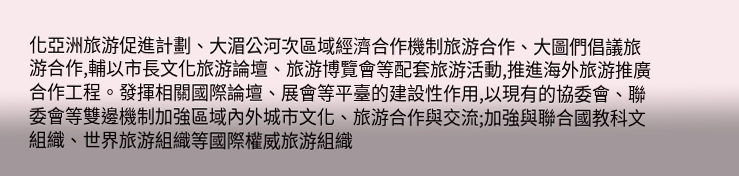化亞洲旅游促進計劃、大湄公河次區域經濟合作機制旅游合作、大圖們倡議旅游合作,輔以市長文化旅游論壇、旅游博覽會等配套旅游活動,推進海外旅游推廣合作工程。發揮相關國際論壇、展會等平臺的建設性作用,以現有的協委會、聯委會等雙邊機制加強區域內外城市文化、旅游合作與交流;加強與聯合國教科文組織、世界旅游組織等國際權威旅游組織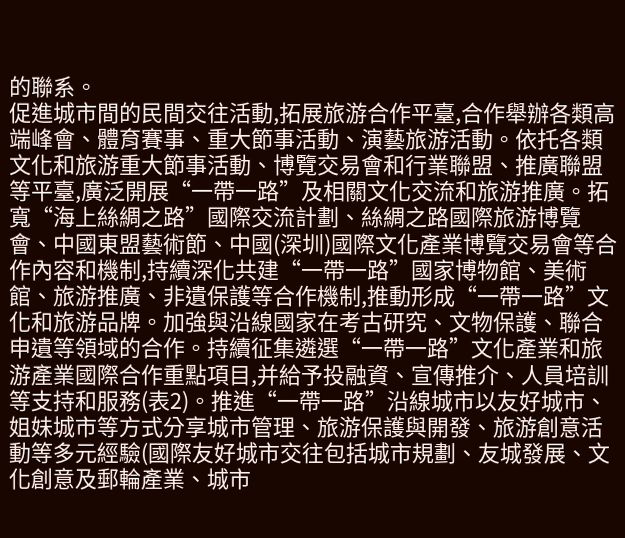的聯系。
促進城市間的民間交往活動,拓展旅游合作平臺,合作舉辦各類高端峰會、體育賽事、重大節事活動、演藝旅游活動。依托各類文化和旅游重大節事活動、博覽交易會和行業聯盟、推廣聯盟等平臺,廣泛開展“一帶一路”及相關文化交流和旅游推廣。拓寬“海上絲綢之路”國際交流計劃、絲綢之路國際旅游博覽會、中國東盟藝術節、中國(深圳)國際文化產業博覽交易會等合作內容和機制,持續深化共建“一帶一路”國家博物館、美術館、旅游推廣、非遺保護等合作機制,推動形成“一帶一路”文化和旅游品牌。加強與沿線國家在考古研究、文物保護、聯合申遺等領域的合作。持續征集遴選“一帶一路”文化產業和旅游產業國際合作重點項目,并給予投融資、宣傳推介、人員培訓等支持和服務(表2)。推進“一帶一路”沿線城市以友好城市、姐妹城市等方式分享城市管理、旅游保護與開發、旅游創意活動等多元經驗(國際友好城市交往包括城市規劃、友城發展、文化創意及郵輪產業、城市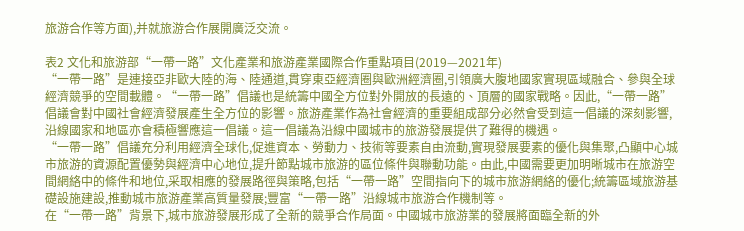旅游合作等方面),并就旅游合作展開廣泛交流。

表2 文化和旅游部“一帶一路”文化產業和旅游產業國際合作重點項目(2019—2021年)
“一帶一路”是連接亞非歐大陸的海、陸通道,貫穿東亞經濟圈與歐洲經濟圈,引領廣大腹地國家實現區域融合、參與全球經濟競爭的空間載體。“一帶一路”倡議也是統籌中國全方位對外開放的長遠的、頂層的國家戰略。因此,“一帶一路”倡議會對中國社會經濟發展產生全方位的影響。旅游產業作為社會經濟的重要組成部分必然會受到這一倡議的深刻影響,沿線國家和地區亦會積極響應這一倡議。這一倡議為沿線中國城市的旅游發展提供了難得的機遇。
“一帶一路”倡議充分利用經濟全球化,促進資本、勞動力、技術等要素自由流動,實現發展要素的優化與集聚,凸顯中心城市旅游的資源配置優勢與經濟中心地位,提升節點城市旅游的區位條件與聯動功能。由此,中國需要更加明晰城市在旅游空間網絡中的條件和地位,采取相應的發展路徑與策略,包括“一帶一路”空間指向下的城市旅游網絡的優化;統籌區域旅游基礎設施建設,推動城市旅游產業高質量發展;豐富“一帶一路”沿線城市旅游合作機制等。
在“一帶一路”背景下,城市旅游發展形成了全新的競爭合作局面。中國城市旅游業的發展將面臨全新的外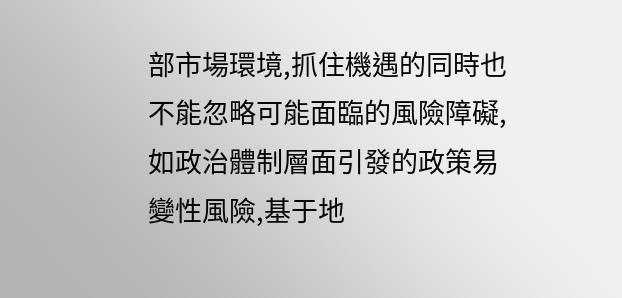部市場環境,抓住機遇的同時也不能忽略可能面臨的風險障礙,如政治體制層面引發的政策易變性風險,基于地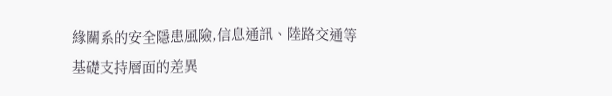緣關系的安全隱患風險,信息通訊、陸路交通等基礎支持層面的差異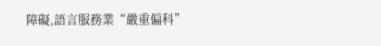障礙,語言服務業“嚴重偏科”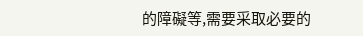的障礙等,需要采取必要的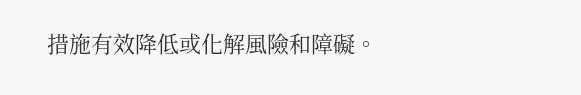措施有效降低或化解風險和障礙。